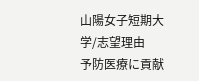山陽女子短期大学/志望理由
予防医療に貢献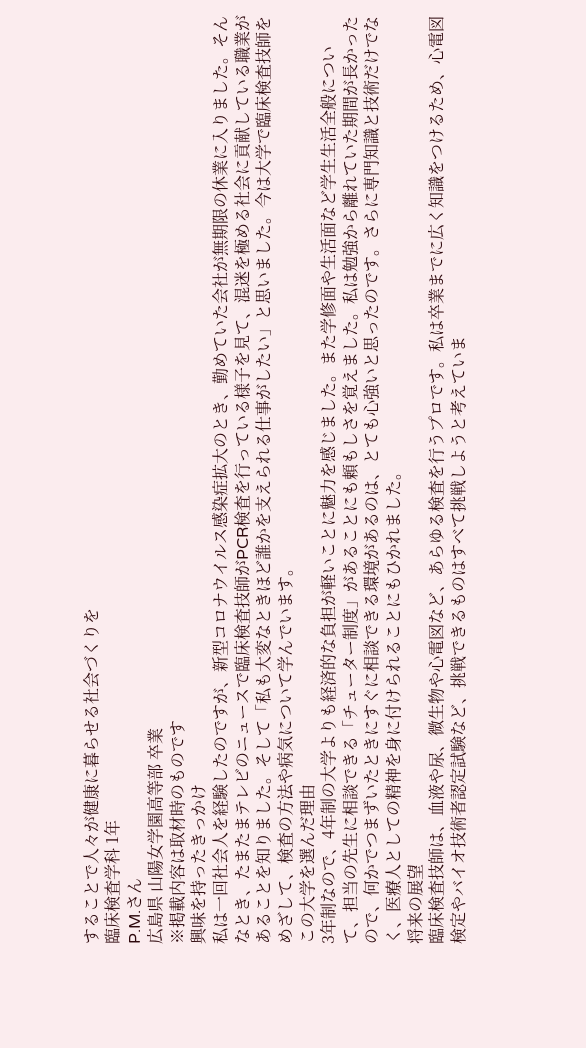することで人々が健康に暮らせる社会づくりを
臨床検査学科 1年
P.M.さん
広島県 山陽女学園高等部 卒業
※掲載内容は取材時のものです
興味を持ったきっかけ
私は一回社会人を経験したのですが、新型コロナウイルス感染症拡大のとき、勤めていた会社が無期限の休業に入りました。そんなとき、たまたまテレビのニュースで臨床検査技師がPCR検査を行っている様子を見て、混迷を極める社会に貢献している職業があることを知りました。そして「私も大変なときほど誰かを支えられる仕事がしたい」と思いました。今は大学で臨床検査技師をめざして、検査の方法や病気について学んでいます。
この大学を選んだ理由
3年制なので、4年制の大学よりも経済的な負担が軽いことに魅力を感じました。また学修面や生活面など学生生活全般について、担当の先生に相談できる「チューター制度」があることにも頼もしさを覚えました。私は勉強から離れていた期間が長かったので、何かでつまずいたときにすぐに相談できる環境があるのは、とても心強いと思ったのです。さらに専門知識と技術だけでなく、医療人としての精神を身に付けられることにもひかれました。
将来の展望
臨床検査技師は、血液や尿、微生物や心電図など、あらゆる検査を行うプロです。私は卒業までに広く知識をつけるため、心電図検定やバイオ技術者認定試験など、挑戦できるものはすべて挑戦しようと考えていま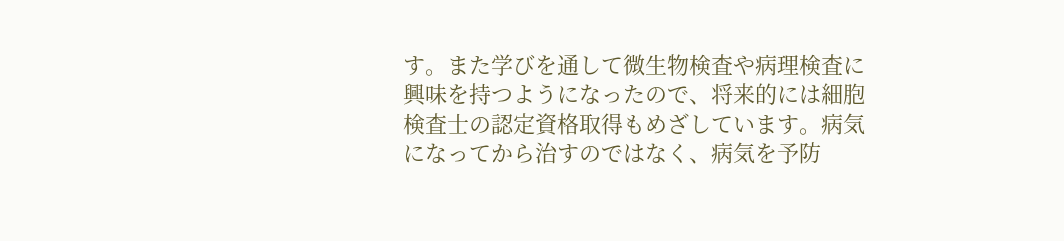す。また学びを通して微生物検査や病理検査に興味を持つようになったので、将来的には細胞検査士の認定資格取得もめざしています。病気になってから治すのではなく、病気を予防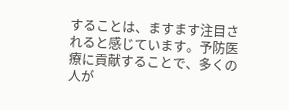することは、ますます注目されると感じています。予防医療に貢献することで、多くの人が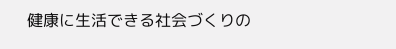健康に生活できる社会づくりの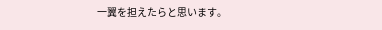一翼を担えたらと思います。